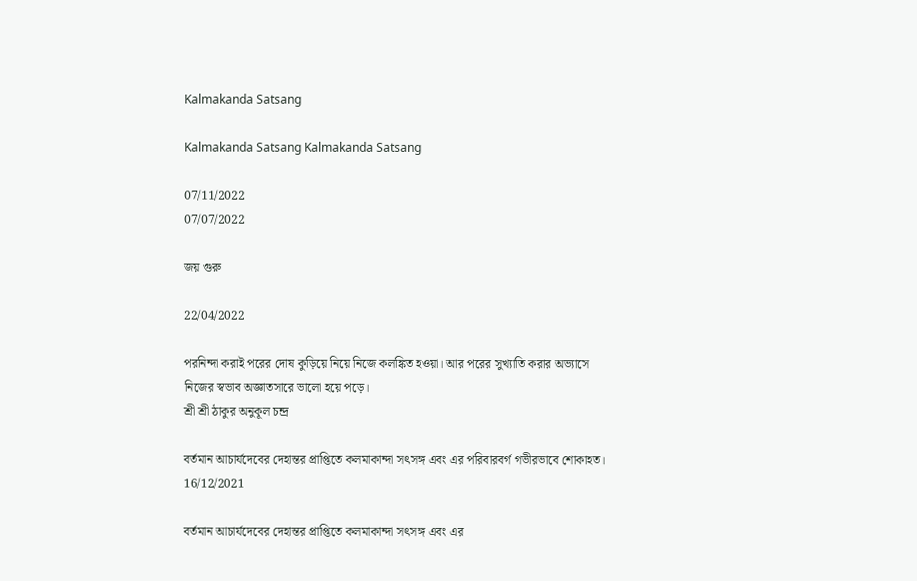Kalmakanda Satsang

Kalmakanda Satsang Kalmakanda Satsang

07/11/2022
07/07/2022

জয় গুরু

22/04/2022

পরনিন্দা করাই পরের দোষ কুড়িয়ে নিয়ে নিজে কলঙ্কিত হওয়া। আর পরের সুখ্যাতি করার অভ্যাসে নিজের স্বভাব অজ্ঞাতসারে ভালো হয়ে পড়ে।
শ্রী শ্রী ঠাকুর অনুকূল চন্দ্র

বর্তমান আচার্যদেবের দেহান্তর প্রাপ্তিতে কলমাকান্দা সৎসঙ্গ এবং এর পরিবারবর্গ গভীরভাবে শোকাহত।
16/12/2021

বর্তমান আচার্যদেবের দেহান্তর প্রাপ্তিতে কলমাকান্দা সৎসঙ্গ এবং এর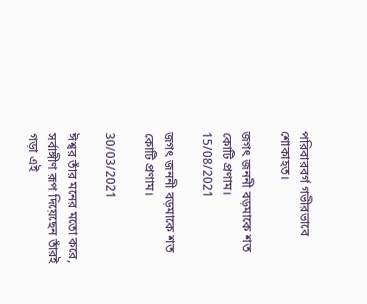পরিবারবর্গ গভীরভাবে শোকাহত।

জগৎ জননী বড়মাকে শত কোটি প্রণাম।
15/08/2021

জগৎ জননী বড়মাকে শত কোটি প্রণাম।

30/03/2021

ঈশ্বর তাঁর মনের মতো করে, সর্বাঙ্গীণ রূপ দিয়েছেন তাঁরই গড়া এই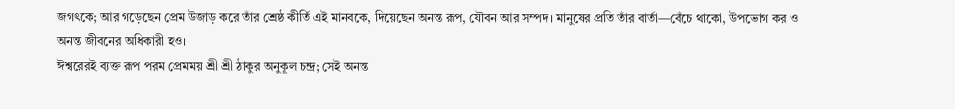জগৎকে; আর গড়েছেন প্রেম উজাড় করে তাঁর শ্রেষ্ঠ কীর্তি এই মানবকে, দিয়েছেন অনন্ত রূপ, যৌবন আর সম্পদ। মানুষের প্রতি তাঁর বার্তা—বেঁচে থাকো, উপভোগ কর ও অনন্ত জীবনের অধিকারী হও।
ঈশ্বরেরই ব্যক্ত রূপ পরম প্রেমময় শ্রী শ্রী ঠাকুর অনুকূল চন্দ্র; সেই অনন্ত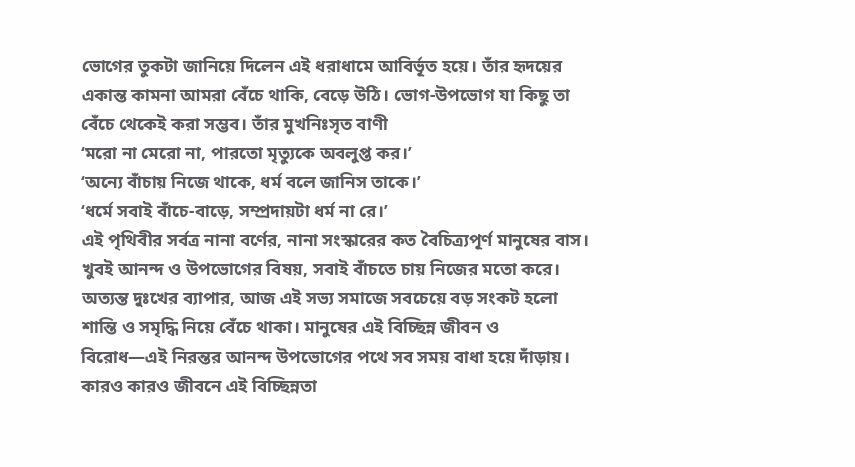ভোগের তুকটা জানিয়ে দিলেন এই ধরাধামে আবির্ভূত হয়ে। তাঁর হৃদয়ের একান্ত কামনা আমরা বেঁচে থাকি, বেড়ে উঠি। ভোগ-উপভোগ যা কিছু তা বেঁচে থেকেই করা সম্ভব। তাঁর মুখনিঃসৃত বাণী
‘মরো না মেরো না, পারতো মৃত্যুকে অবলুপ্ত কর।’
‘অন্যে বাঁচায় নিজে থাকে, ধর্ম বলে জানিস তাকে।’
‘ধর্মে সবাই বাঁচে-বাড়ে, সম্প্রদায়টা ধর্ম না রে।’
এই পৃথিবীর সর্বত্র নানা বর্ণের, নানা সংস্কারের কত বৈচিত্র্যপূর্ণ মানুষের বাস। খুবই আনন্দ ও উপভোগের বিষয়, সবাই বাঁচতে চায় নিজের মতো করে। অত্যন্ত দুঃখের ব্যাপার, আজ এই সভ্য সমাজে সবচেয়ে বড় সংকট হলো শান্তি ও সমৃদ্ধি নিয়ে বেঁচে থাকা। মানুষের এই বিচ্ছিন্ন জীবন ও বিরোধ—এই নিরন্তর আনন্দ উপভোগের পথে সব সময় বাধা হয়ে দাঁড়ায়। কারও কারও জীবনে এই বিচ্ছিন্নতা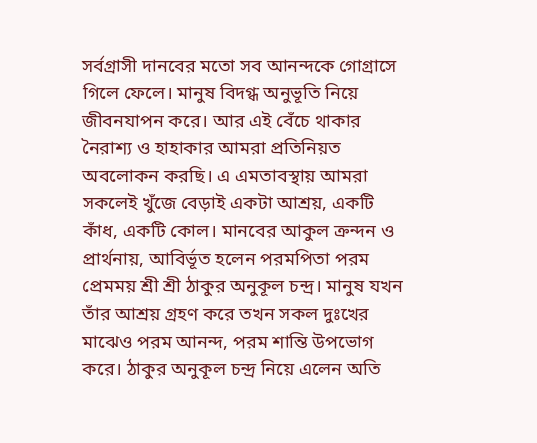সর্বগ্রাসী দানবের মতো সব আনন্দকে গোগ্রাসে গিলে ফেলে। মানুষ বিদগ্ধ অনুভূতি নিয়ে জীবনযাপন করে। আর এই বেঁচে থাকার নৈরাশ্য ও হাহাকার আমরা প্রতিনিয়ত অবলোকন করছি। এ এমতাবস্থায় আমরা সকলেই খুঁজে বেড়াই একটা আশ্রয়, একটি কাঁধ, একটি কোল। মানবের আকুল ক্রন্দন ও প্রার্থনায়, আবির্ভূত হলেন পরমপিতা পরম প্রেমময় শ্রী শ্রী ঠাকুর অনুকূল চন্দ্র। মানুষ যখন তাঁর আশ্রয় গ্রহণ করে তখন সকল দুঃখের মাঝেও পরম আনন্দ, পরম শান্তি উপভোগ করে। ঠাকুর অনুকূল চন্দ্র নিয়ে এলেন অতি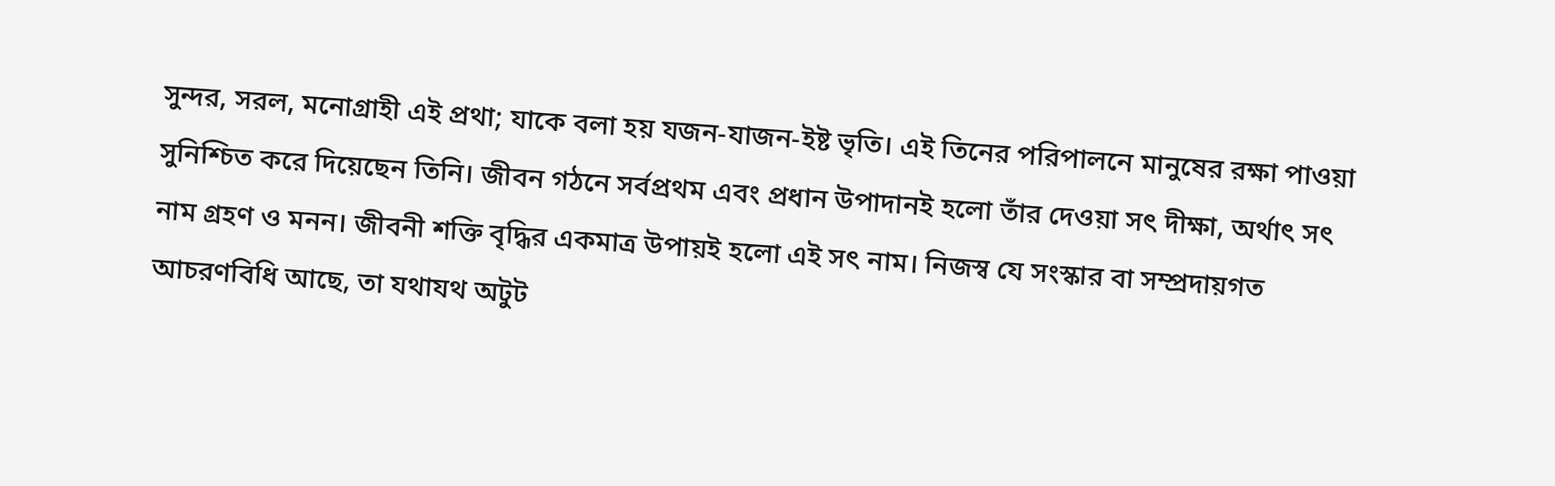সুন্দর, সরল, মনোগ্রাহী এই প্রথা; যাকে বলা হয় যজন-যাজন-ইষ্ট ভৃতি। এই তিনের পরিপালনে মানুষের রক্ষা পাওয়া সুনিশ্চিত করে দিয়েছেন তিনি। জীবন গঠনে সর্বপ্রথম এবং প্রধান উপাদানই হলো তাঁর দেওয়া সৎ দীক্ষা, অর্থাৎ সৎ নাম গ্রহণ ও মনন। জীবনী শক্তি বৃদ্ধির একমাত্র উপায়ই হলো এই সৎ নাম। নিজস্ব যে সংস্কার বা সম্প্রদায়গত আচরণবিধি আছে, তা যথাযথ অটুট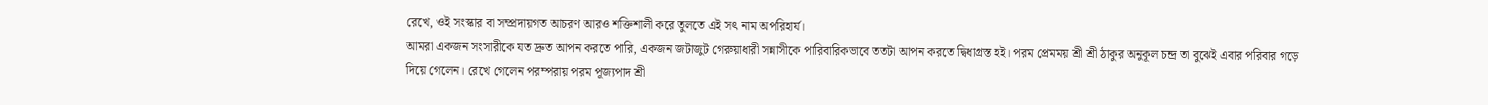রেখে, ওই সংস্কার বা সম্প্রদায়গত আচরণ আরও শক্তিশালী করে তুলতে এই সৎ নাম অপরিহার্য।
আমরা একজন সংসারীকে যত দ্রুত আপন করতে পারি, একজন জটাজুট গেরুয়াধারী সন্নাসীকে পারিবারিকভাবে ততটা আপন করতে দ্বিধাগ্রস্ত হই। পরম প্রেমময় শ্রী শ্রী ঠাকুর অনুকূল চন্দ্র তা বুঝেই এবার পরিবার গড়ে দিয়ে গেলেন। রেখে গেলেন পরম্পরায় পরম পূজ্যপাদ শ্রী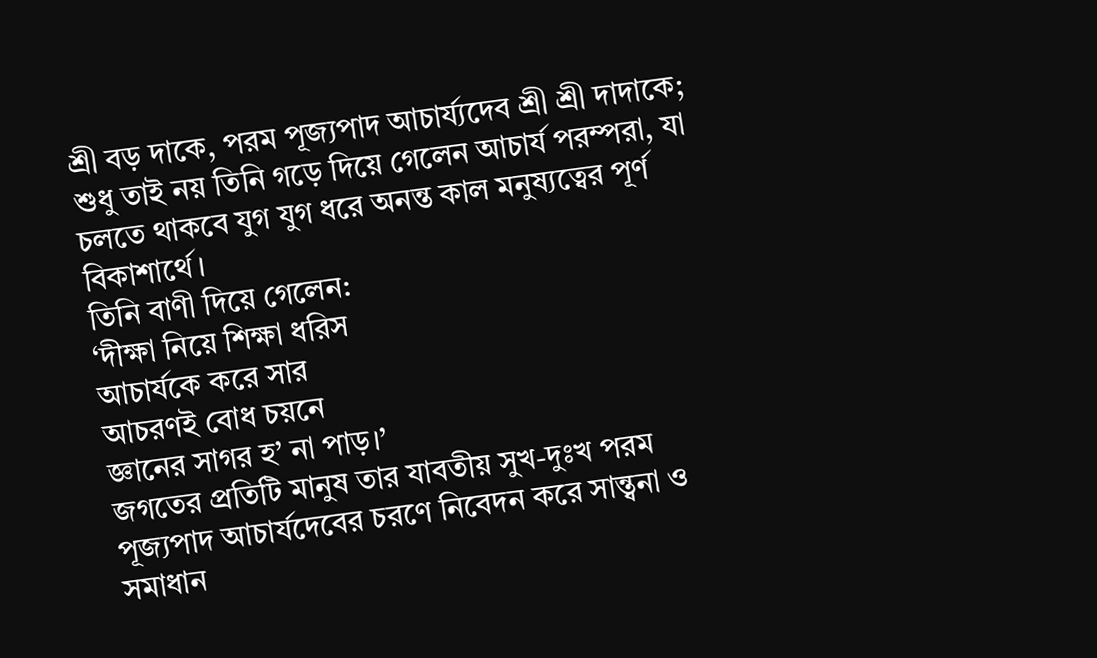শ্রী বড় দাকে, পরম পূজ্যপাদ আচার্য্যদেব শ্রী শ্রী দাদাকে; শুধু তাই নয় তিনি গড়ে দিয়ে গেলেন আচার্য পরম্পরা, যা চলতে থাকবে যুগ যুগ ধরে অনন্ত কাল মনুষ্যত্বের পূর্ণ বিকাশার্থে।
তিনি বাণী দিয়ে গেলেন:
‘দীক্ষা নিয়ে শিক্ষা ধরিস
আচার্যকে করে সার
আচরণই বোধ চয়নে
জ্ঞানের সাগর হ’ না পাড়।’
জগতের প্রতিটি মানুষ তার যাবতীয় সুখ-দুঃখ পরম পূজ্যপাদ আচার্যদেবের চরণে নিবেদন করে সান্ত্বনা ও সমাধান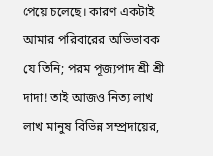পেয়ে চলেছে। কারণ একটাই আমার পরিবারের অভিভাবক যে তিনি; পরম পূজ্যপাদ শ্রী শ্রী দাদা! তাই আজও নিত্য লাখ লাখ মানুষ বিভিন্ন সম্প্রদায়ের,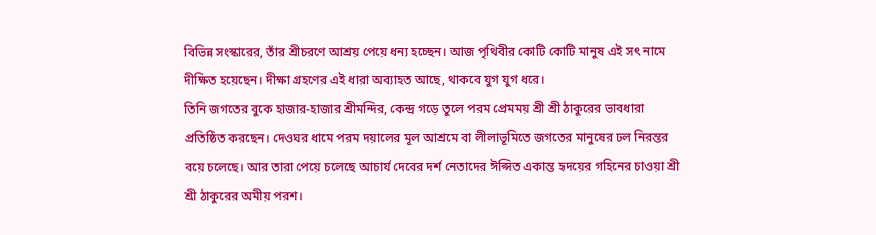বিভিন্ন সংস্কারের, তাঁর শ্রীচরণে আশ্রয় পেয়ে ধন্য হচ্ছেন। আজ পৃথিবীর কোটি কোটি মানুষ এই সৎ নামে দীক্ষিত হয়েছেন। দীক্ষা গ্রহণের এই ধারা অব্যাহত আছে, থাকবে যুগ যুগ ধরে।
তিনি জগতের বুকে হাজার-হাজার শ্রীমন্দির, কেন্দ্র গড়ে তুলে পরম প্রেমময় শ্রী শ্রী ঠাকুরের ভাবধারা প্রতিষ্ঠিত করছেন। দেওঘর ধামে পরম দয়ালের মূল আশ্রমে বা লীলাভূমিতে জগতের মানুষের ঢল নিরন্তর বয়ে চলেছে। আর তারা পেয়ে চলেছে আচার্য দেবের দর্শ নেতাদের ঈপ্সিত একান্ত হৃদয়ের গহিনের চাওয়া শ্রী শ্রী ঠাকুরের অমীয় পরশ।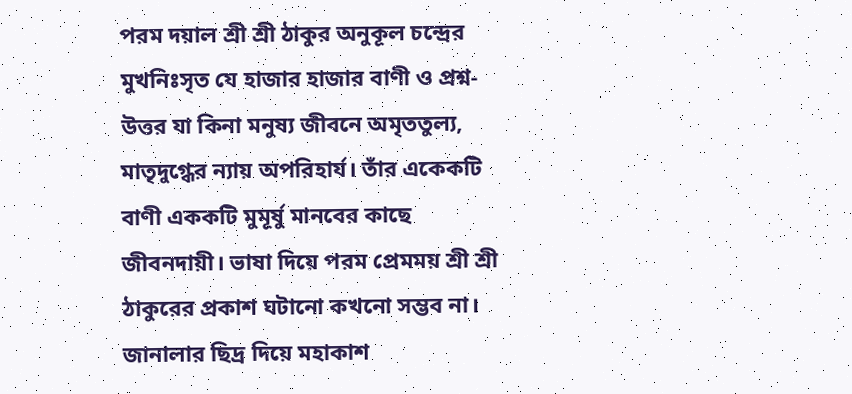পরম দয়াল শ্রী শ্রী ঠাকুর অনুকূল চন্দ্রের মুখনিঃসৃত যে হাজার হাজার বাণী ও প্রশ্ন-উত্তর যা কিনা মনুষ্য জীবনে অমৃততুল্য, মাতৃদুগ্ধের ন্যায় অপরিহার্য। তাঁর একেকটি বাণী এককটি মুমূর্ষু মানবের কাছে জীবনদায়ী। ভাষা দিয়ে পরম প্রেমময় শ্রী শ্রী ঠাকুরের প্রকাশ ঘটানো কখনো সম্ভব না। জানালার ছিদ্র দিয়ে মহাকাশ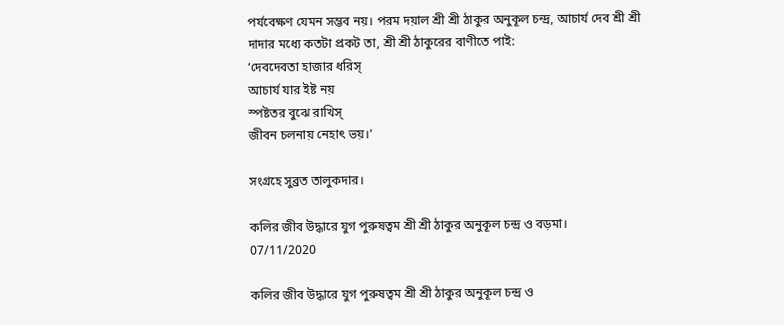পর্যবেক্ষণ যেমন সম্ভব নয়। পরম দয়াল শ্রী শ্রী ঠাকুর অনুকূল চন্দ্র, আচার্য দেব শ্রী শ্রী দাদার মধ্যে কতটা প্রকট তা, শ্রী শ্রী ঠাকুরের বাণীতে পাই:
‘দেবদেবতা হাজার ধরিস্
আচার্য যার ইষ্ট নয়
স্পষ্টতর বুঝে রাখিস্
জীবন চলনায় নেহাৎ ভয়।’

সংগ্রহে সুব্রত তালুকদার।

কলির জীব উদ্ধারে যুগ পুরুষত্বম শ্রী শ্রী ঠাকুর অনুকূল চন্দ্র ও বড়মা।
07/11/2020

কলির জীব উদ্ধারে যুগ পুরুষত্বম শ্রী শ্রী ঠাকুর অনুকূল চন্দ্র ও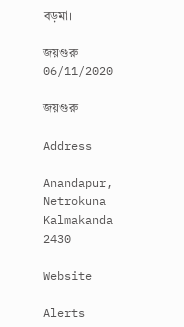বড়মা।

জয়গুরু
06/11/2020

জয়গুরু

Address

Anandapur, Netrokuna
Kalmakanda
2430

Website

Alerts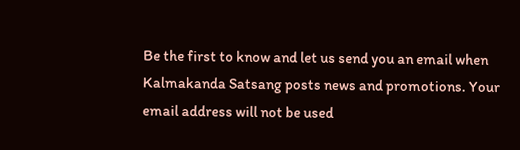Be the first to know and let us send you an email when Kalmakanda Satsang posts news and promotions. Your email address will not be used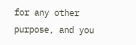for any other purpose, and you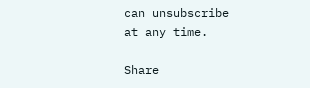can unsubscribe at any time.

Share